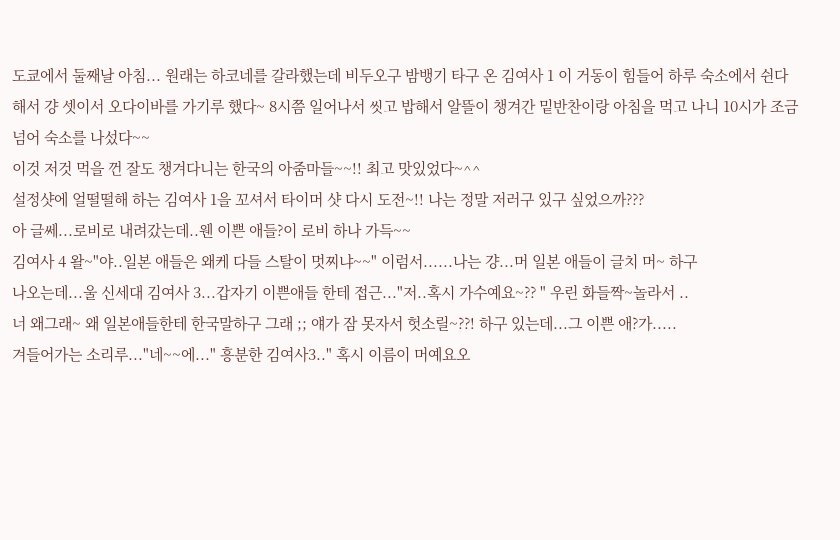도쿄에서 둘째날 아침... 원래는 하코네를 갈라했는데 비두오구 밤뱅기 타구 온 김여사 1 이 거동이 힘들어 하루 숙소에서 쉰다해서 걍 셋이서 오다이바를 가기루 했다~ 8시쯤 일어나서 씻고 밥해서 알뜰이 챙겨간 밑반찬이랑 아침을 먹고 나니 10시가 조금 넘어 숙소를 나섰다~~
이것 저것 먹을 껀 잘도 챙겨다니는 한국의 아줌마들~~!! 최고 맛있었다~^^
설정샷에 얼떨떨해 하는 김여사 1을 꼬셔서 타이머 샷 다시 도전~!! 나는 정말 저러구 있구 싶었으까???
아 글쎄...로비로 내려갔는데..웬 이쁜 애들?이 로비 하나 가득~~
김여사 4 왈~"야..일본 애들은 왜케 다들 스탈이 멋찌냐~~" 이럼서......나는 걍...머 일본 애들이 글치 머~ 하구
나오는데...울 신세대 김여사 3...갑자기 이쁜애들 한테 접근..."저..혹시 가수예요~?? " 우린 화들짝~놀라서 ..
너 왜그래~ 왜 일본애들한테 한국말하구 그래 ;; 얘가 잠 못자서 헛소릴~??! 하구 있는데...그 이쁜 애?가.....
겨들어가는 소리루..."네~~에..." 흥분한 김여사3.." 혹시 이름이 머예요오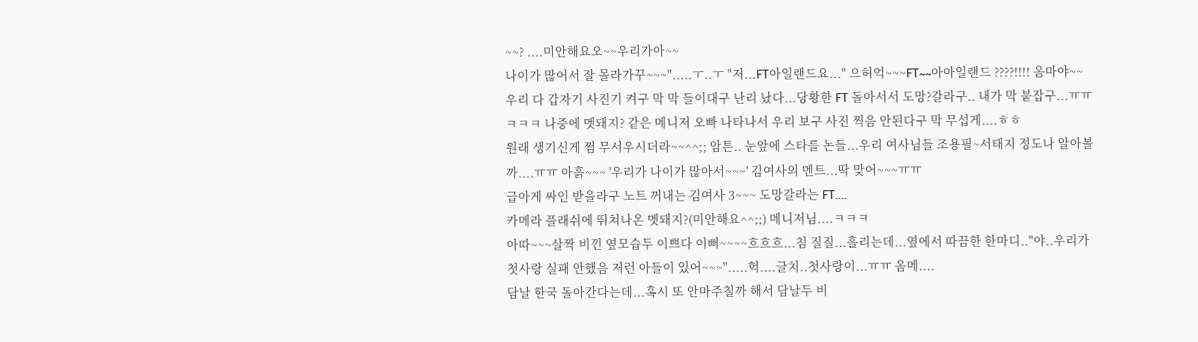~~? ....미안해요오~~우리가아~~
나이가 많어서 잘 몰라가꾸~~~".....ㅜ..ㅜ "저...FT아일랜드요..." 으허억~~~FT~~아아일랜드 ????!!!! 옴마야~~
우리 다 갑자기 사진기 켜구 막 막 들이대구 난리 났다...당황한 FT 돌아서서 도망?갈라구.. 내가 막 붙잡구...ㅠㅠ
ㅋㅋㅋ 나중에 멧돼지? 같은 메니저 오빠 나타나서 우리 보구 사진 찍음 안된다구 막 무섭게....ㅎㅎ
원래 생기신게 쩜 무서우시더라~~^^;; 암튼.. 눈앞에 스타를 논들...우리 여사님들 조용필~서태지 정도나 알아볼
까....ㅠㅠ 아흙~~~ '우리가 나이가 많아서~~~' 김여사의 멘트...딱 맞어~~~ㅠㅠ
급아게 싸인 받을라구 노트 꺼내는 김여사 3~~~ 도망갈라는 FT....
카메라 플래쉬에 뛰쳐나온 멧돼지?(미안해요^^;;) 메니저님....ㅋㅋㅋ
아따~~~살짝 비낀 옆모습두 이쁘다 이뻐~~~~흐흐흐...침 질질...흘리는데...옆에서 따끔한 한마디.."야..우리가
첫사랑 실패 안했음 저런 아들이 있어~~~".....헉....글치..첫사랑이...ㅠㅠ 옴메....
담날 한국 돌아간다는데...혹시 또 안마주칠까 해서 담날두 비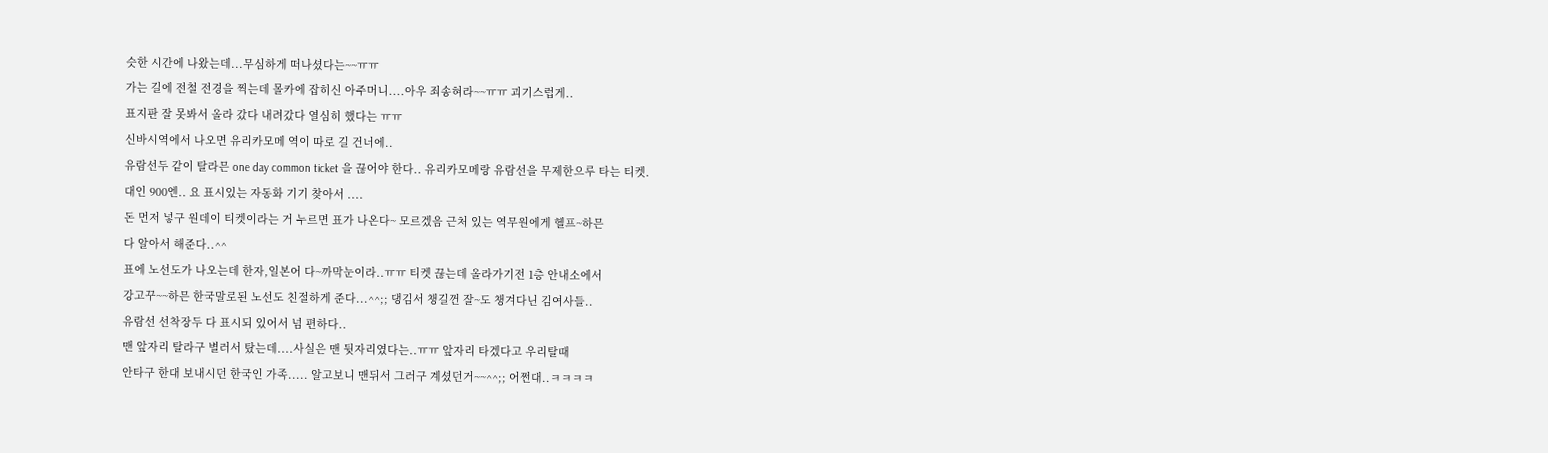슷한 시간에 나왔는데...무심하게 떠나셨다는~~ㅠㅠ
가는 길에 전철 전경을 찍는데 몰카에 잡히신 아주머니....아우 죄송혀라~~ㅠㅠ 괴기스럽게..
표지판 잘 못봐서 올라 갔다 내려갔다 열심히 했다는 ㅠㅠ
신바시역에서 나오면 유리카모메 역이 따로 길 건너에..
유람선두 같이 탈라믄 one day common ticket 을 끊어야 한다.. 유리카모메랑 유람선을 무제한으루 타는 티켓.
대인 900엔.. 요 표시있는 자동화 기기 찾아서 ....
돈 먼저 넣구 원데이 티켓이라는 거 누르면 표가 나온다~ 모르겠음 근처 있는 역무원에게 헬프~하믄
다 알아서 해준다..^^
표에 노선도가 나오는데 한자,일본어 다~까막눈이라..ㅠㅠ 티켓 끊는데 올라가기전 1층 안내소에서
강고꾸~~하믄 한국말로된 노선도 친절하게 준다...^^;; 댕김서 챙길껀 잘~도 챙겨다닌 김여사들..
유람선 선착장두 다 표시되 있어서 넘 편하다..
맨 앞자리 탈라구 별러서 탔는데....사실은 맨 뒷자리였다는..ㅠㅠ 앞자리 타겠다고 우리탈때
안타구 한대 보내시던 한국인 가족..... 알고보니 맨뒤서 그러구 계셨던거~~^^;; 어쩐대..ㅋㅋㅋㅋ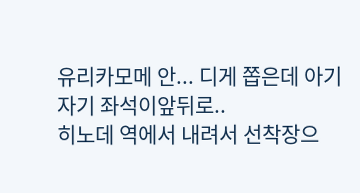유리카모메 안... 디게 쫍은데 아기자기 좌석이앞뒤로..
히노데 역에서 내려서 선착장으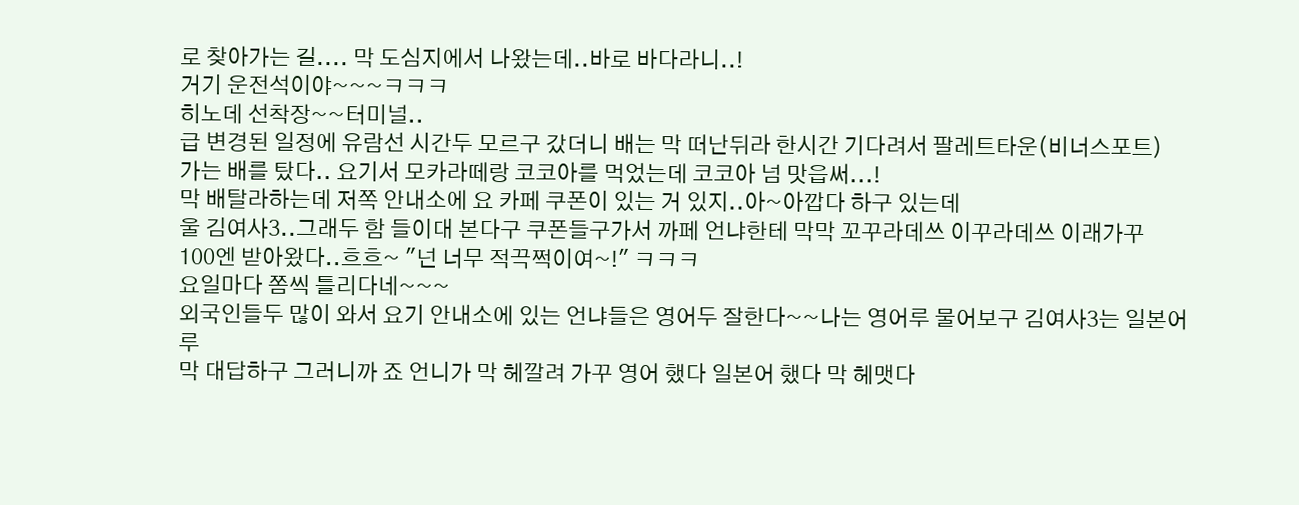로 찾아가는 길.... 막 도심지에서 나왔는데..바로 바다라니..!
거기 운전석이야~~~ㅋㅋㅋ
히노데 선착장~~터미널..
급 변경된 일정에 유람선 시간두 모르구 갔더니 배는 막 떠난뒤라 한시간 기다려서 팔레트타운(비너스포트)
가는 배를 탔다.. 요기서 모카라떼랑 코코아를 먹었는데 코코아 넘 맛읍써...!
막 배탈라하는데 저쪽 안내소에 요 카페 쿠폰이 있는 거 있지..아~아깝다 하구 있는데
울 김여사3..그래두 함 들이대 본다구 쿠폰들구가서 까페 언냐한테 막막 꼬꾸라데쓰 이꾸라데쓰 이래가꾸
100엔 받아왔다..흐흐~ "넌 너무 적끅쩍이여~!" ㅋㅋㅋ
요일마다 쫌씩 틀리다네~~~
외국인들두 많이 와서 요기 안내소에 있는 언냐들은 영어두 잘한다~~나는 영어루 물어보구 김여사3는 일본어루
막 대답하구 그러니까 죠 언니가 막 헤깔려 가꾸 영어 했다 일본어 했다 막 헤맷다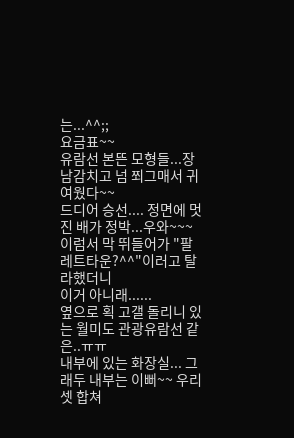는...^^;;
요금표~~
유람선 본뜬 모형들...장남감치고 넘 쬐그매서 귀여웠다~~
드디어 승선.... 정면에 멋진 배가 정박...우와~~~이럼서 막 뛰들어가 "팔레트타운?^^"이러고 탈라했더니
이거 아니래......
옆으로 획 고갤 돌리니 있는 월미도 관광유람선 같은..ㅠㅠ
내부에 있는 화장실... 그래두 내부는 이뻐~~ 우리 셋 합쳐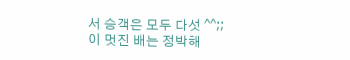서 승객은 모두 다섯 ^^;;
이 멋진 배는 정박해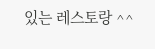있는 레스토랑 ^^